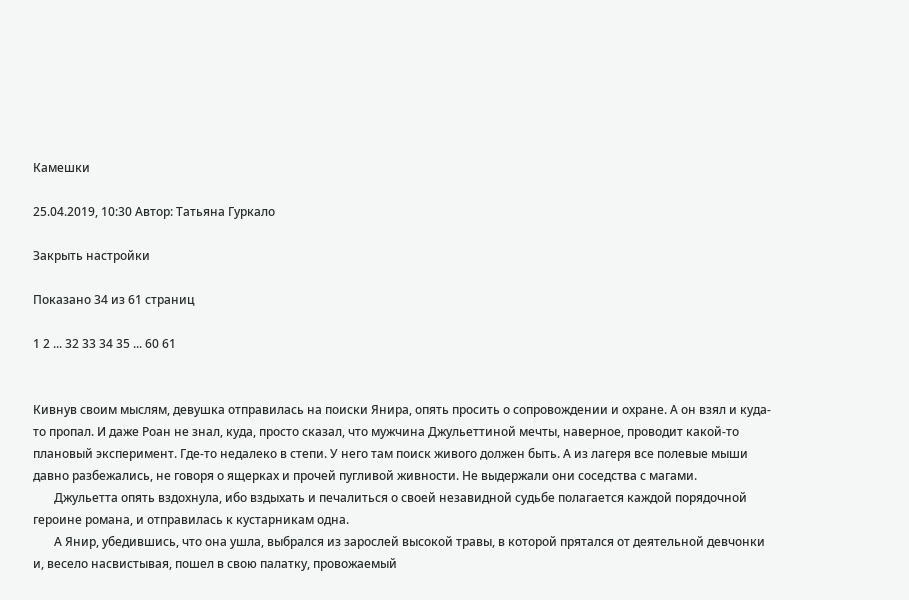Камешки

25.04.2019, 10:30 Автор: Татьяна Гуркало

Закрыть настройки

Показано 34 из 61 страниц

1 2 ... 32 33 34 35 ... 60 61


Кивнув своим мыслям, девушка отправилась на поиски Янира, опять просить о сопровождении и охране. А он взял и куда-то пропал. И даже Роан не знал, куда, просто сказал, что мужчина Джульеттиной мечты, наверное, проводит какой-то плановый эксперимент. Где-то недалеко в степи. У него там поиск живого должен быть. А из лагеря все полевые мыши давно разбежались, не говоря о ящерках и прочей пугливой живности. Не выдержали они соседства с магами.
       Джульетта опять вздохнула, ибо вздыхать и печалиться о своей незавидной судьбе полагается каждой порядочной героине романа, и отправилась к кустарникам одна.
       А Янир, убедившись, что она ушла, выбрался из зарослей высокой травы, в которой прятался от деятельной девчонки и, весело насвистывая, пошел в свою палатку, провожаемый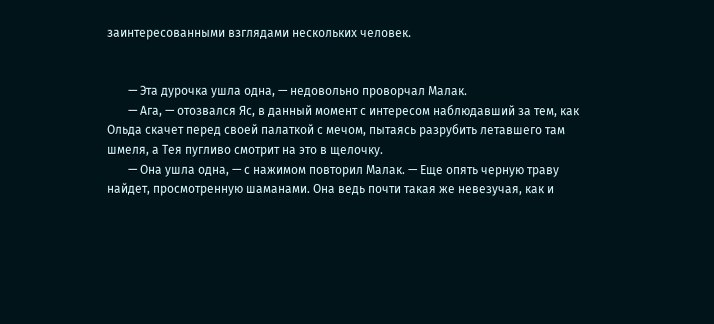заинтересованными взглядами нескольких человек.


       — Эта дурочка ушла одна, — недовольно проворчал Малак.
       — Ага, — отозвался Яс, в данный момент с интересом наблюдавший за тем, как Ольда скачет перед своей палаткой с мечом, пытаясь разрубить летавшего там шмеля, а Тея пугливо смотрит на это в щелочку.
       — Она ушла одна, — с нажимом повторил Малак. — Еще опять черную траву найдет, просмотренную шаманами. Она ведь почти такая же невезучая, как и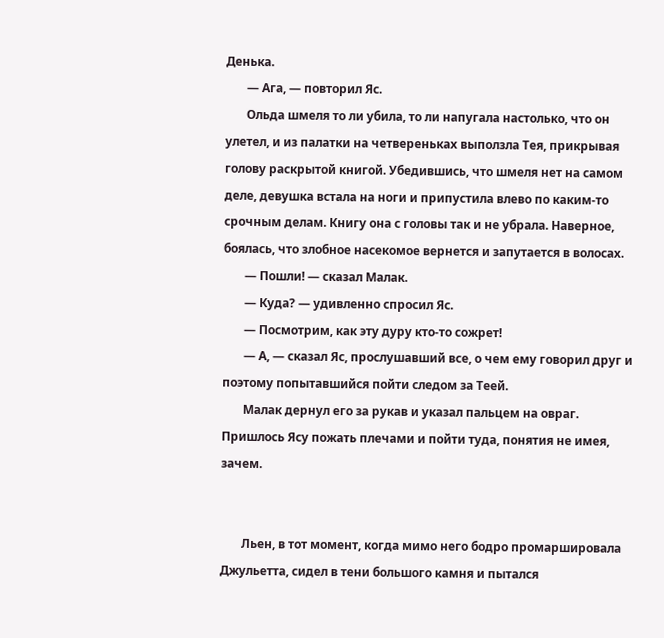Денька.
       — Ага, — повторил Яс.
       Ольда шмеля то ли убила, то ли напугала настолько, что он улетел, и из палатки на четвереньках выползла Тея, прикрывая голову раскрытой книгой. Убедившись, что шмеля нет на самом деле, девушка встала на ноги и припустила влево по каким-то срочным делам. Книгу она с головы так и не убрала. Наверное, боялась, что злобное насекомое вернется и запутается в волосах.
       — Пошли! — сказал Малак.
       — Куда? — удивленно спросил Яс.
       — Посмотрим, как эту дуру кто-то сожрет!
       — А, — сказал Яс, прослушавший все, о чем ему говорил друг и поэтому попытавшийся пойти следом за Теей.
       Малак дернул его за рукав и указал пальцем на овраг. Пришлось Ясу пожать плечами и пойти туда, понятия не имея, зачем.


       Льен, в тот момент, когда мимо него бодро промаршировала Джульетта, сидел в тени большого камня и пытался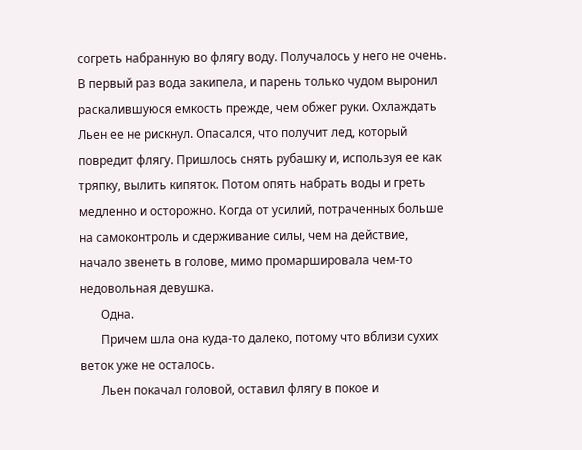согреть набранную во флягу воду. Получалось у него не очень. В первый раз вода закипела, и парень только чудом выронил раскалившуюся емкость прежде, чем обжег руки. Охлаждать Льен ее не рискнул. Опасался, что получит лед, который повредит флягу. Пришлось снять рубашку и, используя ее как тряпку, вылить кипяток. Потом опять набрать воды и греть медленно и осторожно. Когда от усилий, потраченных больше на самоконтроль и сдерживание силы, чем на действие, начало звенеть в голове, мимо промаршировала чем-то недовольная девушка.
       Одна.
       Причем шла она куда-то далеко, потому что вблизи сухих веток уже не осталось.
       Льен покачал головой, оставил флягу в покое и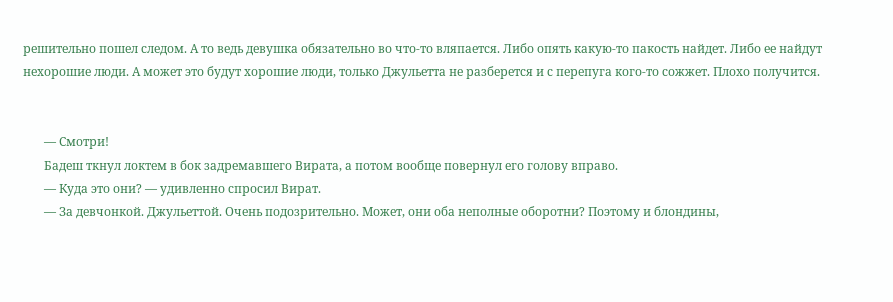решительно пошел следом. А то ведь девушка обязательно во что-то вляпается. Либо опять какую-то пакость найдет. Либо ее найдут нехорошие люди. А может это будут хорошие люди, только Джульетта не разберется и с перепуга кого-то сожжет. Плохо получится.


       — Смотри!
       Бадеш ткнул локтем в бок задремавшего Вирата, а потом вообще повернул его голову вправо.
       — Куда это они? — удивленно спросил Вират.
       — За девчонкой. Джульеттой. Очень подозрительно. Может, они оба неполные оборотни? Поэтому и блондины,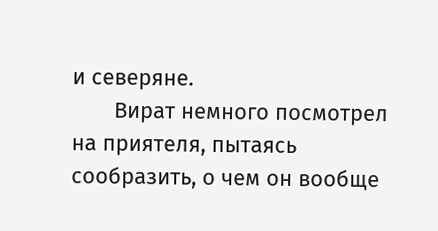и северяне.
       Вират немного посмотрел на приятеля, пытаясь сообразить, о чем он вообще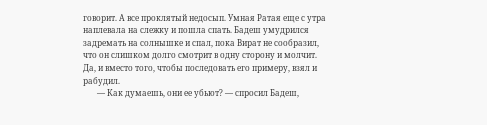говорит. А все проклятый недосып. Умная Ратая еще с утра наплевала на слежку и пошла спать. Бадеш умудрился задремать на солнышке и спал, пока Вират не сообразил, что он слишком долго смотрит в одну сторону и молчит. Да, и вместо того, чтобы последовать его примеру, взял и рабудил.
       — Как думаешь, они ее убьют? — спросил Бадеш,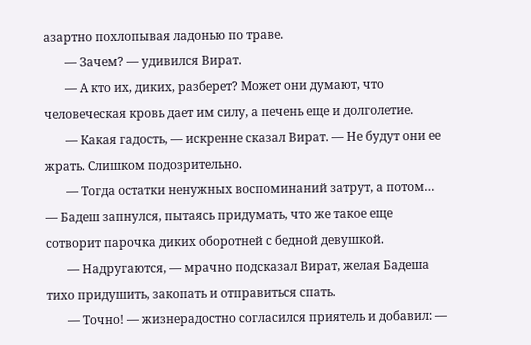азартно похлопывая ладонью по траве.
       — Зачем? — удивился Вират.
       — А кто их, диких, разберет? Может они думают, что человеческая кровь дает им силу, а печень еще и долголетие.
       — Какая гадость, — искренне сказал Вират. — Не будут они ее жрать. Слишком подозрительно.
       — Тогда остатки ненужных воспоминаний затрут, а потом… — Бадеш запнулся, пытаясь придумать, что же такое еще сотворит парочка диких оборотней с бедной девушкой.
       — Надругаются, — мрачно подсказал Вират, желая Бадеша тихо придушить, закопать и отправиться спать.
       — Точно! — жизнерадостно согласился приятель и добавил: —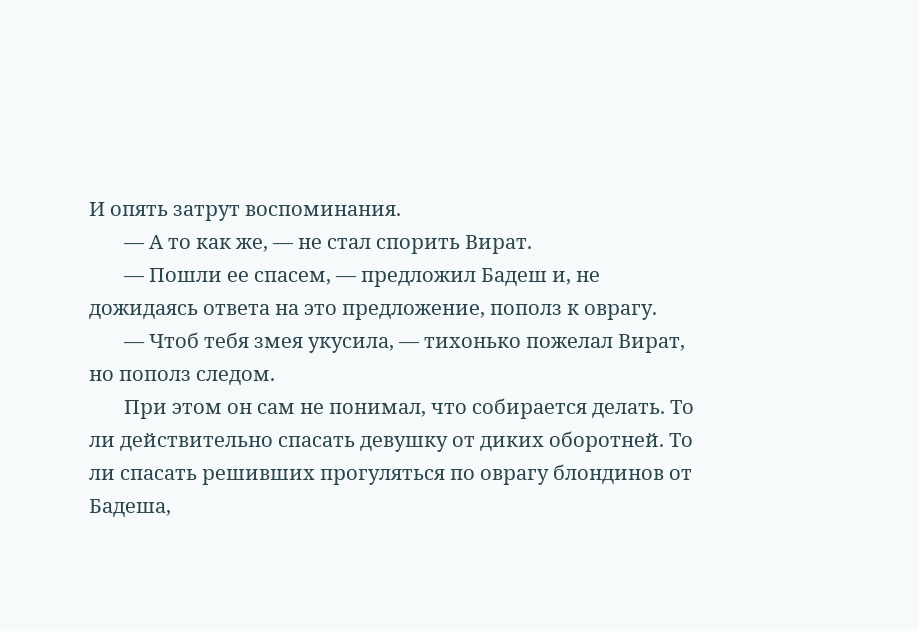И опять затрут воспоминания.
       — А то как же, — не стал спорить Вират.
       — Пошли ее спасем, — предложил Бадеш и, не дожидаясь ответа на это предложение, пополз к оврагу.
       — Чтоб тебя змея укусила, — тихонько пожелал Вират, но пополз следом.
       При этом он сам не понимал, что собирается делать. То ли действительно спасать девушку от диких оборотней. То ли спасать решивших прогуляться по оврагу блондинов от Бадеша,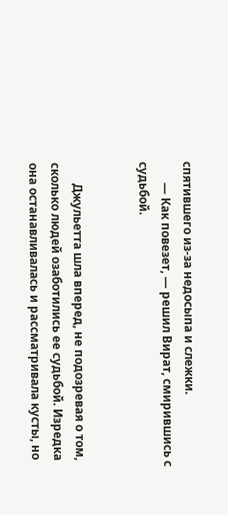спятившего из-за недосыпа и слежки.
       — Как повезет, — решил Вират, смирившись с судьбой.


       Джульетта шла вперед, не подозревая о том, сколько людей озаботились ее судьбой. Изредка она останавливалась и рассматривала кусты, но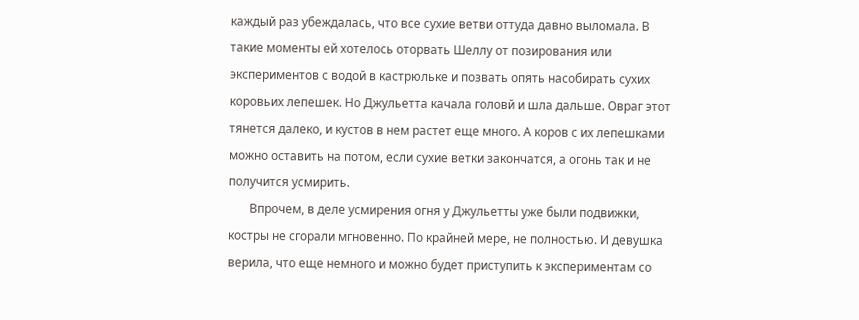каждый раз убеждалась, что все сухие ветви оттуда давно выломала. В такие моменты ей хотелось оторвать Шеллу от позирования или экспериментов с водой в кастрюльке и позвать опять насобирать сухих коровьих лепешек. Но Джульетта качала головй и шла дальше. Овраг этот тянется далеко, и кустов в нем растет еще много. А коров с их лепешками можно оставить на потом, если сухие ветки закончатся, а огонь так и не получится усмирить.
       Впрочем, в деле усмирения огня у Джульетты уже были подвижки, костры не сгорали мгновенно. По крайней мере, не полностью. И девушка верила, что еще немного и можно будет приступить к экспериментам со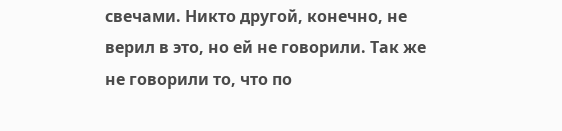свечами. Никто другой, конечно, не верил в это, но ей не говорили. Так же не говорили то, что по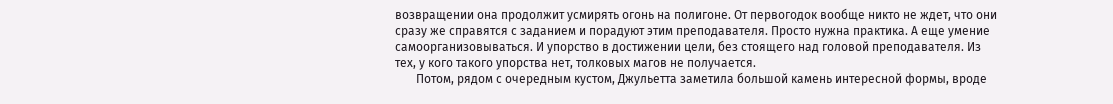возвращении она продолжит усмирять огонь на полигоне. От первогодок вообще никто не ждет, что они сразу же справятся с заданием и порадуют этим преподавателя. Просто нужна практика. А еще умение самоорганизовываться. И упорство в достижении цели, без стоящего над головой преподавателя. Из тех, у кого такого упорства нет, толковых магов не получается.
       Потом, рядом с очередным кустом, Джульетта заметила большой камень интересной формы, вроде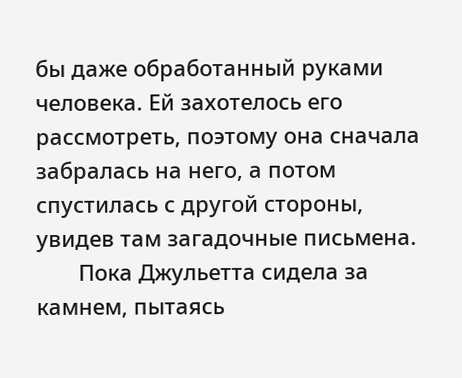бы даже обработанный руками человека. Ей захотелось его рассмотреть, поэтому она сначала забралась на него, а потом спустилась с другой стороны, увидев там загадочные письмена.
       Пока Джульетта сидела за камнем, пытаясь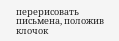перерисовать письмена, положив клочок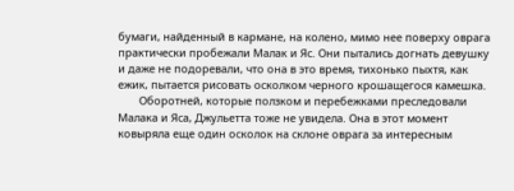бумаги, найденный в кармане, на колено, мимо нее поверху оврага практически пробежали Малак и Яс. Они пытались догнать девушку и даже не подоревали, что она в это время, тихонько пыхтя, как ежик, пытается рисовать осколком черного крошащегося камешка.
       Оборотней, которые ползком и перебежками преследовали Малака и Яса, Джульетта тоже не увидела. Она в этот момент ковыряла еще один осколок на склоне оврага за интересным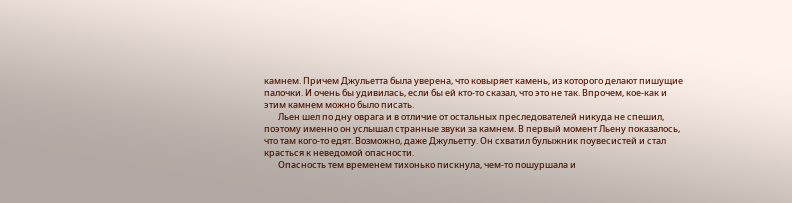камнем. Причем Джульетта была уверена, что ковыряет камень, из которого делают пишущие палочки. И очень бы удивилась, если бы ей кто-то сказал, что это не так. Впрочем, кое-как и этим камнем можно было писать.
       Льен шел по дну оврага и в отличие от остальных преследователей никуда не спешил, поэтому именно он услышал странные звуки за камнем. В первый момент Льену показалось, что там кого-то едят. Возможно, даже Джульетту. Он схватил булыжник поувесистей и стал красться к неведомой опасности.
       Опасность тем временем тихонько пискнула, чем-то пошуршала и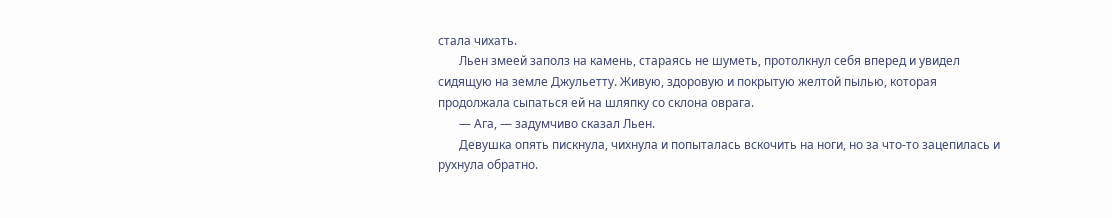стала чихать.
       Льен змеей заполз на камень, стараясь не шуметь, протолкнул себя вперед и увидел сидящую на земле Джульетту. Живую, здоровую и покрытую желтой пылью, которая продолжала сыпаться ей на шляпку со склона оврага.
       — Ага, — задумчиво сказал Льен.
       Девушка опять пискнула, чихнула и попыталась вскочить на ноги, но за что-то зацепилась и рухнула обратно.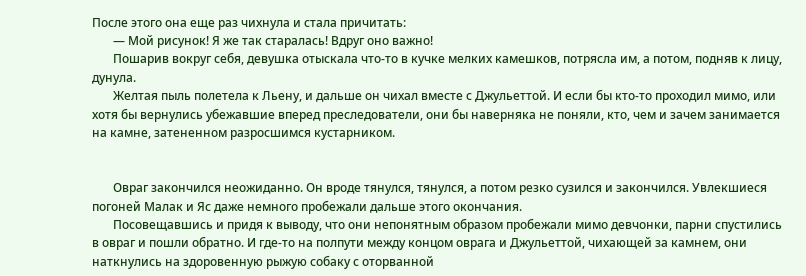После этого она еще раз чихнула и стала причитать:
       — Мой рисунок! Я же так старалась! Вдруг оно важно!
       Пошарив вокруг себя, девушка отыскала что-то в кучке мелких камешков, потрясла им, а потом, подняв к лицу, дунула.
       Желтая пыль полетела к Льену, и дальше он чихал вместе с Джульеттой. И если бы кто-то проходил мимо, или хотя бы вернулись убежавшие вперед преследователи, они бы наверняка не поняли, кто, чем и зачем занимается на камне, затененном разросшимся кустарником.


       Овраг закончился неожиданно. Он вроде тянулся, тянулся, а потом резко сузился и закончился. Увлекшиеся погоней Малак и Яс даже немного пробежали дальше этого окончания.
       Посовещавшись и придя к выводу, что они непонятным образом пробежали мимо девчонки, парни спустились в овраг и пошли обратно. И где-то на полпути между концом оврага и Джульеттой, чихающей за камнем, они наткнулись на здоровенную рыжую собаку с оторванной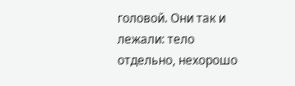головой. Они так и лежали: тело отдельно, нехорошо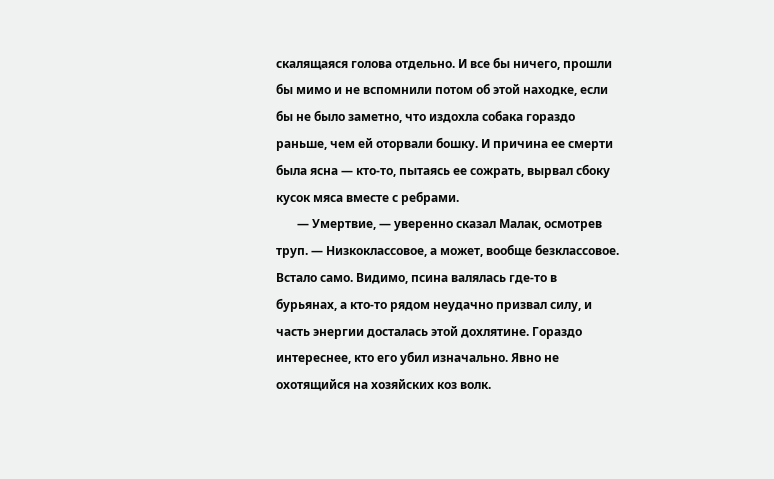скалящаяся голова отдельно. И все бы ничего, прошли бы мимо и не вспомнили потом об этой находке, если бы не было заметно, что издохла собака гораздо раньше, чем ей оторвали бошку. И причина ее смерти была ясна — кто-то, пытаясь ее сожрать, вырвал сбоку кусок мяса вместе с ребрами.
       — Умертвие, — уверенно сказал Малак, осмотрев труп. — Низкоклассовое, а может, вообще безклассовое. Встало само. Видимо, псина валялась где-то в бурьянах, а кто-то рядом неудачно призвал силу, и часть энергии досталась этой дохлятине. Гораздо интереснее, кто его убил изначально. Явно не охотящийся на хозяйских коз волк.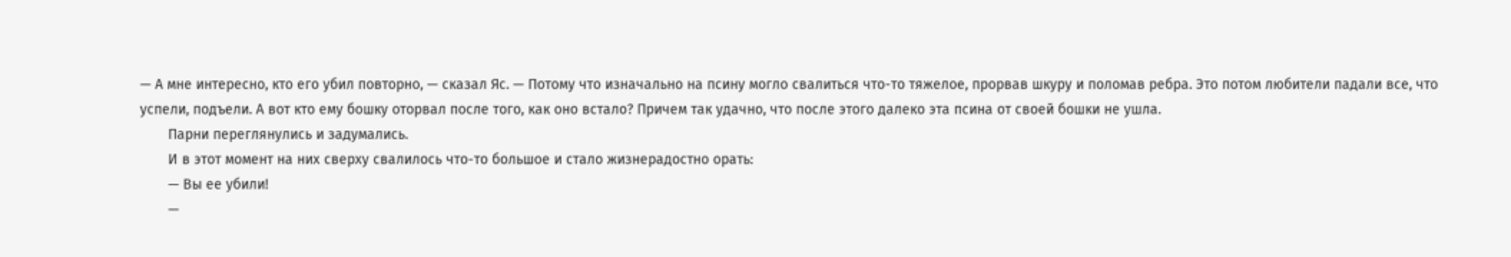— А мне интересно, кто его убил повторно, — сказал Яс. — Потому что изначально на псину могло свалиться что-то тяжелое, прорвав шкуру и поломав ребра. Это потом любители падали все, что успели, подъели. А вот кто ему бошку оторвал после того, как оно встало? Причем так удачно, что после этого далеко эта псина от своей бошки не ушла.
       Парни переглянулись и задумались.
       И в этот момент на них сверху свалилось что-то большое и стало жизнерадостно орать:
       — Вы ее убили!
       —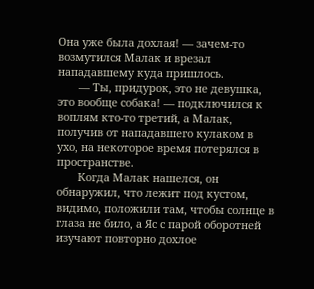Она уже была дохлая! — зачем-то возмутился Малак и врезал нападавшему куда пришлось.
       — Ты, придурок, это не девушка, это вообще собака! — подключился к воплям кто-то третий, а Малак, получив от нападавшего кулаком в ухо, на некоторое время потерялся в пространстве.
       Когда Малак нашелся, он обнаружил, что лежит под кустом, видимо, положили там, чтобы солнце в глаза не било, а Яс с парой оборотней изучают повторно дохлое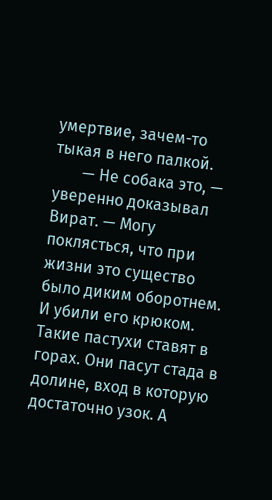умертвие, зачем-то тыкая в него палкой.
       — Не собака это, — уверенно доказывал Вират. — Могу поклясться, что при жизни это существо было диким оборотнем. И убили его крюком. Такие пастухи ставят в горах. Они пасут стада в долине, вход в которую достаточно узок. А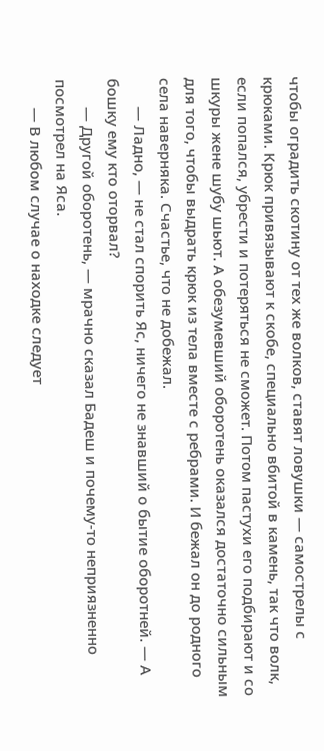чтобы оградить скотину от тех же волков, ставят ловушки — самострелы с крюками. Крюк привязывают к скобе, специально вбитой в камень, так что волк, если попался, убрести и потеряться не сможет. Потом пастухи его подбирают и со шкуры жене шубу шьют. А обезумевший оборотень оказался достаточно сильным для того, чтобы выдрать крюк из тела вместе с ребрами. И бежал он до родного села наверняка. Счастье, что не добежал.
       — Ладно, — не стал спорить Яс, ничего не знавший о бытие оборотней. — А бошку ему кто оторвал?
       — Другой оборотень, — мрачно сказал Бадеш и почему-то неприязненно посмотрел на Яса.
       — В любом случае о находке следует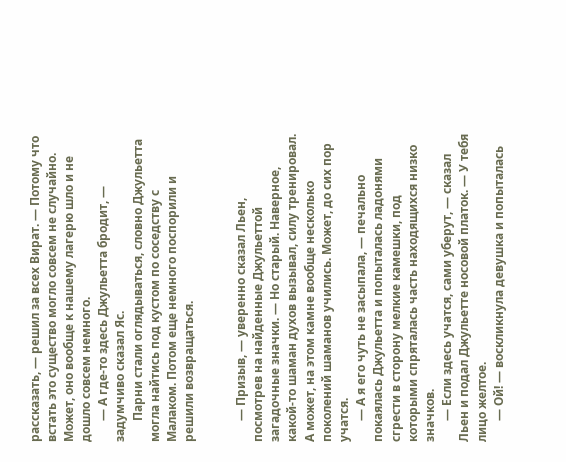рассказать, — решил за всех Вират. — Потому что встать это существо могло совсем не случайно. Может, оно вообще к нашему лагерю шло и не дошло совсем немного.
       — А где-то здесь Джульетта бродит, — задумчиво сказал Яс.
       Парни стали оглядываться, словно Джульетта могла найтись под кустом по соседству с Малаком. Потом еще немного поспорили и решили возвращаться.


       — Призыв, — уверенно сказал Льен, посмотрев на найденные Джульеттой загадочные значки. — Но старый. Наверное, какой-то шаман духов вызывал, силу тренировал. А может, на этом камне вообще несколько поколений шаманов учились. Может, до сих пор учатся.
       — А я его чуть не засыпала, — печально покаялась Джульетта и попыталась ладонями сгрести в сторону мелкие камешки, под которыми спряталась часть находящихся низко значков.
       — Если здесь учатся, сами уберут, — сказал Льен и подал Джульетте носовой платок. — У тебя лицо желтое.
       — Ой! — воскликнула девушка и попыталась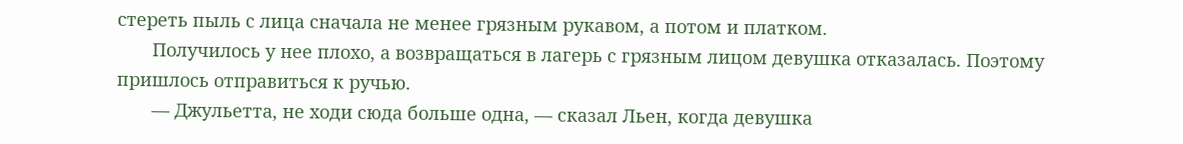стереть пыль с лица сначала не менее грязным рукавом, а потом и платком.
       Получилось у нее плохо, а возвращаться в лагерь с грязным лицом девушка отказалась. Поэтому пришлось отправиться к ручью.
       — Джульетта, не ходи сюда больше одна, — сказал Льен, когда девушка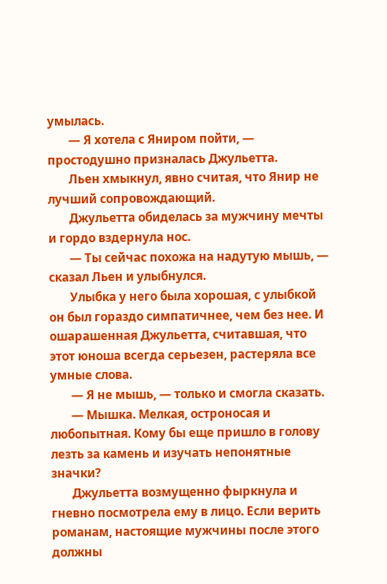умылась.
       — Я хотела с Яниром пойти, — простодушно призналась Джульетта.
       Льен хмыкнул, явно считая, что Янир не лучший сопровождающий.
       Джульетта обиделась за мужчину мечты и гордо вздернула нос.
       — Ты сейчас похожа на надутую мышь, — сказал Льен и улыбнулся.
       Улыбка у него была хорошая, с улыбкой он был гораздо симпатичнее, чем без нее. И ошарашенная Джульетта, считавшая, что этот юноша всегда серьезен, растеряла все умные слова.
       — Я не мышь, — только и смогла сказать.
       — Мышка. Мелкая, остроносая и любопытная. Кому бы еще пришло в голову лезть за камень и изучать непонятные значки?
       Джульетта возмущенно фыркнула и гневно посмотрела ему в лицо. Если верить романам, настоящие мужчины после этого должны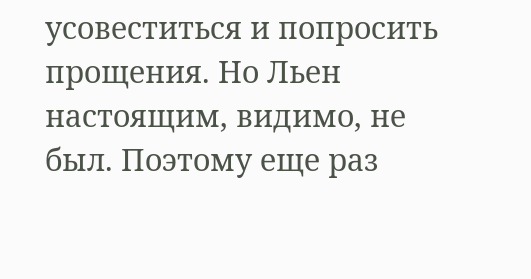усовеститься и попросить прощения. Но Льен настоящим, видимо, не был. Поэтому еще раз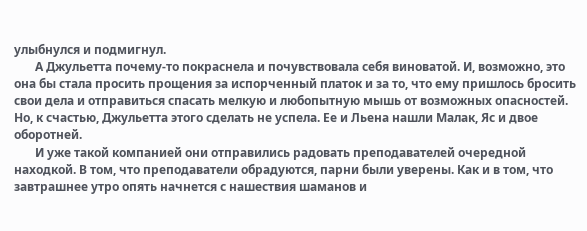улыбнулся и подмигнул.
       А Джульетта почему-то покраснела и почувствовала себя виноватой. И, возможно, это она бы стала просить прощения за испорченный платок и за то, что ему пришлось бросить свои дела и отправиться спасать мелкую и любопытную мышь от возможных опасностей. Но, к счастью, Джульетта этого сделать не успела. Ее и Льена нашли Малак, Яс и двое оборотней.
       И уже такой компанией они отправились радовать преподавателей очередной находкой. В том, что преподаватели обрадуются, парни были уверены. Как и в том, что завтрашнее утро опять начнется с нашествия шаманов и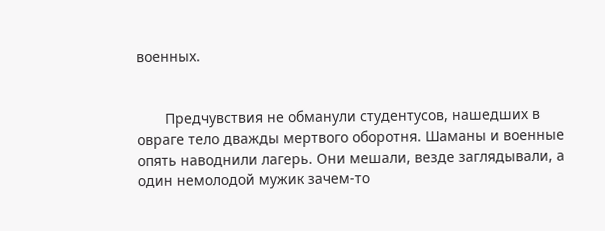военных.


       Предчувствия не обманули студентусов, нашедших в овраге тело дважды мертвого оборотня. Шаманы и военные опять наводнили лагерь. Они мешали, везде заглядывали, а один немолодой мужик зачем-то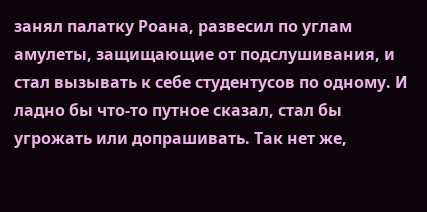занял палатку Роана, развесил по углам амулеты, защищающие от подслушивания, и стал вызывать к себе студентусов по одному. И ладно бы что-то путное сказал, стал бы угрожать или допрашивать. Так нет же,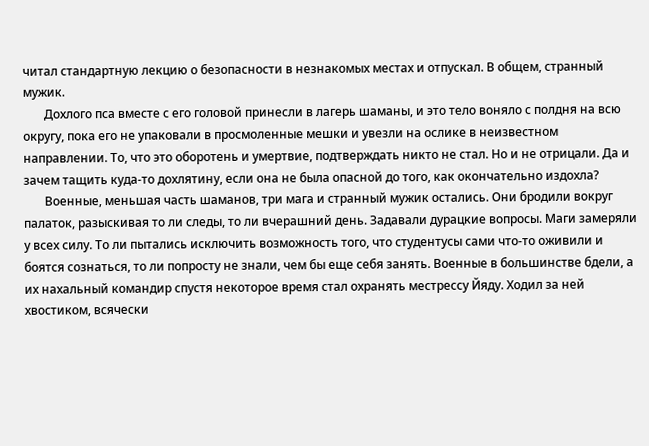читал стандартную лекцию о безопасности в незнакомых местах и отпускал. В общем, странный мужик.
       Дохлого пса вместе с его головой принесли в лагерь шаманы, и это тело воняло с полдня на всю округу, пока его не упаковали в просмоленные мешки и увезли на ослике в неизвестном направлении. То, что это оборотень и умертвие, подтверждать никто не стал. Но и не отрицали. Да и зачем тащить куда-то дохлятину, если она не была опасной до того, как окончательно издохла?
       Военные, меньшая часть шаманов, три мага и странный мужик остались. Они бродили вокруг палаток, разыскивая то ли следы, то ли вчерашний день. Задавали дурацкие вопросы. Маги замеряли у всех силу. То ли пытались исключить возможность того, что студентусы сами что-то оживили и боятся сознаться, то ли попросту не знали, чем бы еще себя занять. Военные в большинстве бдели, а их нахальный командир спустя некоторое время стал охранять местрессу Йяду. Ходил за ней хвостиком, всячески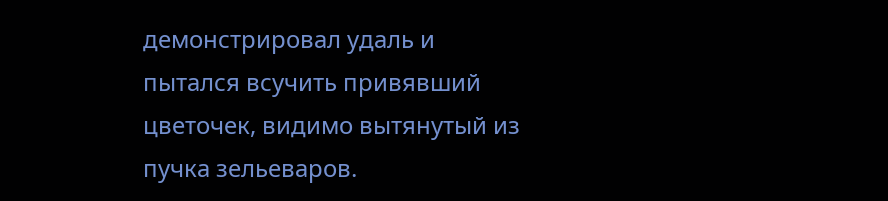демонстрировал удаль и пытался всучить привявший цветочек, видимо вытянутый из пучка зельеваров.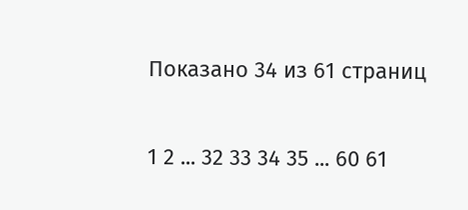Показано 34 из 61 страниц

1 2 ... 32 33 34 35 ... 60 61